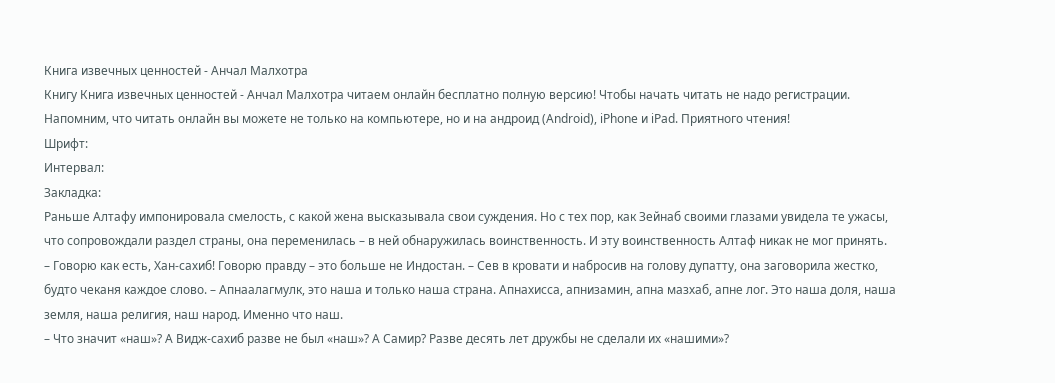Книга извечных ценностей - Анчал Малхотра
Книгу Книга извечных ценностей - Анчал Малхотра читаем онлайн бесплатно полную версию! Чтобы начать читать не надо регистрации. Напомним, что читать онлайн вы можете не только на компьютере, но и на андроид (Android), iPhone и iPad. Приятного чтения!
Шрифт:
Интервал:
Закладка:
Раньше Алтафу импонировала смелость, с какой жена высказывала свои суждения. Но с тех пор, как Зейнаб своими глазами увидела те ужасы, что сопровождали раздел страны, она переменилась – в ней обнаружилась воинственность. И эту воинственность Алтаф никак не мог принять.
– Говорю как есть, Хан-сахиб! Говорю правду – это больше не Индостан. – Сев в кровати и набросив на голову дупатту, она заговорила жестко, будто чеканя каждое слово. – Апнаалагмулк, это наша и только наша страна. Апнахисса, апнизамин, апна мазхаб, апне лог. Это наша доля, наша земля, наша религия, наш народ. Именно что наш.
– Что значит «наш»? А Видж-сахиб разве не был «наш»? А Самир? Разве десять лет дружбы не сделали их «нашими»?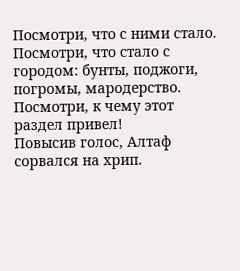Посмотри, что с ними стало. Посмотри, что стало с городом: бунты, поджоги, погромы, мародерство. Посмотри, к чему этот раздел привел!
Повысив голос, Алтаф сорвался на хрип.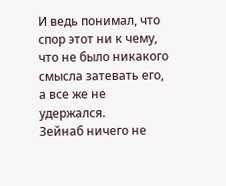И ведь понимал, что спор этот ни к чему, что не было никакого смысла затевать его, а все же не удержался.
Зейнаб ничего не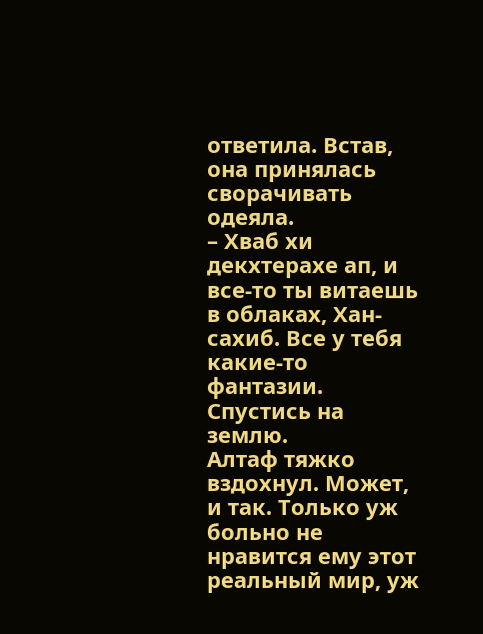ответила. Встав, она принялась сворачивать одеяла.
– Хваб хи декхтерахе ап, и все-то ты витаешь в облаках, Хан-сахиб. Все у тебя какие-то фантазии. Спустись на землю.
Алтаф тяжко вздохнул. Может, и так. Только уж больно не нравится ему этот реальный мир, уж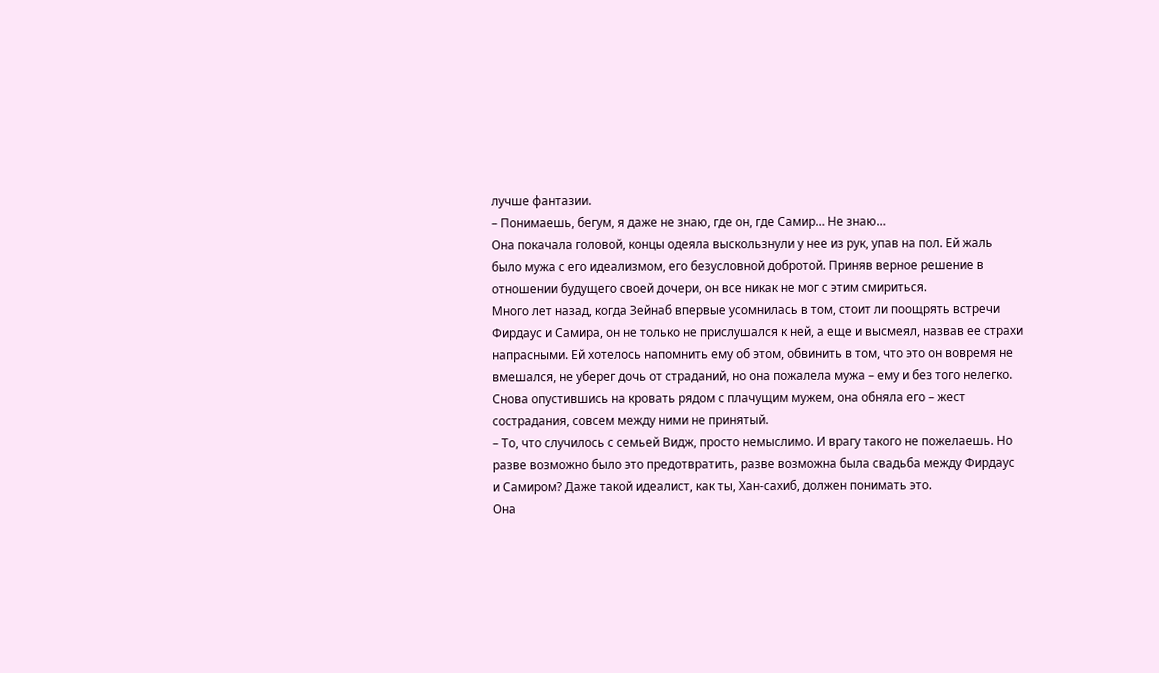лучше фантазии.
– Понимаешь, бегум, я даже не знаю, где он, где Самир… Не знаю…
Она покачала головой, концы одеяла выскользнули у нее из рук, упав на пол. Ей жаль было мужа с его идеализмом, его безусловной добротой. Приняв верное решение в отношении будущего своей дочери, он все никак не мог с этим смириться.
Много лет назад, когда Зейнаб впервые усомнилась в том, стоит ли поощрять встречи Фирдаус и Самира, он не только не прислушался к ней, а еще и высмеял, назвав ее страхи напрасными. Ей хотелось напомнить ему об этом, обвинить в том, что это он вовремя не вмешался, не уберег дочь от страданий, но она пожалела мужа – ему и без того нелегко. Снова опустившись на кровать рядом с плачущим мужем, она обняла его – жест сострадания, совсем между ними не принятый.
– То, что случилось с семьей Видж, просто немыслимо. И врагу такого не пожелаешь. Но разве возможно было это предотвратить, разве возможна была свадьба между Фирдаус и Самиром? Даже такой идеалист, как ты, Хан-сахиб, должен понимать это.
Она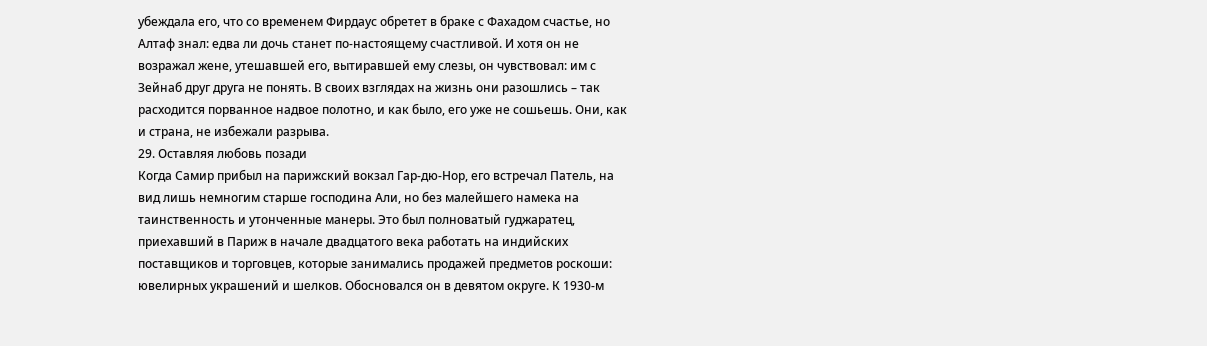убеждала его, что со временем Фирдаус обретет в браке с Фахадом счастье, но Алтаф знал: едва ли дочь станет по-настоящему счастливой. И хотя он не возражал жене, утешавшей его, вытиравшей ему слезы, он чувствовал: им с Зейнаб друг друга не понять. В своих взглядах на жизнь они разошлись – так расходится порванное надвое полотно, и как было, его уже не сошьешь. Они, как и страна, не избежали разрыва.
29. Оставляя любовь позади
Когда Самир прибыл на парижский вокзал Гар-дю-Нор, его встречал Патель, на вид лишь немногим старше господина Али, но без малейшего намека на таинственность и утонченные манеры. Это был полноватый гуджаратец, приехавший в Париж в начале двадцатого века работать на индийских поставщиков и торговцев, которые занимались продажей предметов роскоши: ювелирных украшений и шелков. Обосновался он в девятом округе. К 1930-м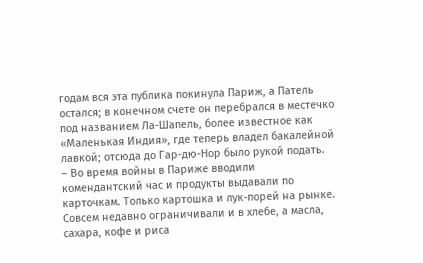годам вся эта публика покинула Париж, а Патель остался; в конечном счете он перебрался в местечко под названием Ла-Шапель, более известное как «Маленькая Индия», где теперь владел бакалейной лавкой; отсюда до Гар-дю-Нор было рукой подать.
– Во время войны в Париже вводили комендантский час и продукты выдавали по карточкам. Только картошка и лук-порей на рынке. Совсем недавно ограничивали и в хлебе, а масла, сахара, кофе и риса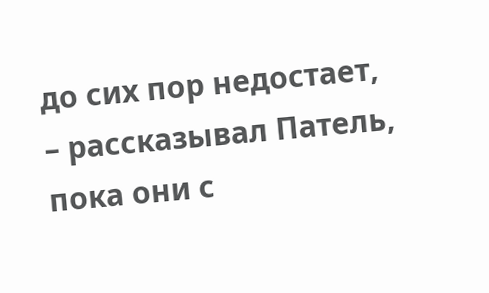до сих пор недостает, – рассказывал Патель, пока они с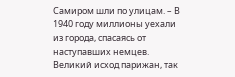Самиром шли по улицам. – В 1940 году миллионы уехали из города, спасаясь от наступавших немцев. Великий исход парижан, так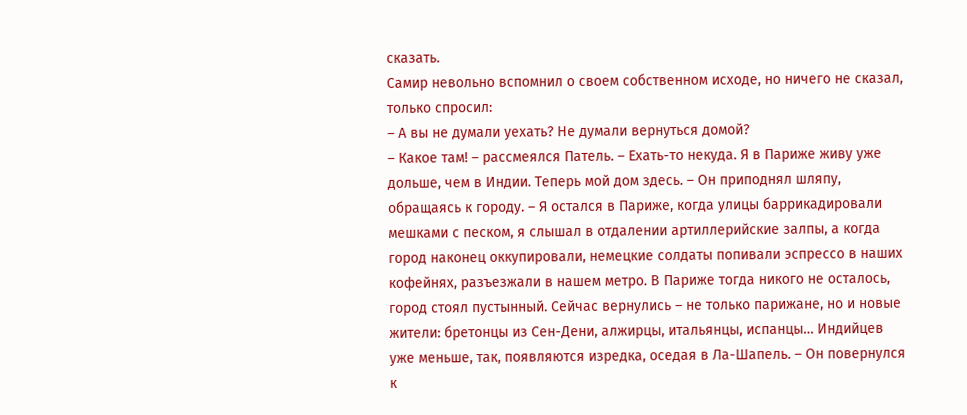сказать.
Самир невольно вспомнил о своем собственном исходе, но ничего не сказал, только спросил:
– А вы не думали уехать? Не думали вернуться домой?
– Какое там! – рассмеялся Патель. – Ехать-то некуда. Я в Париже живу уже дольше, чем в Индии. Теперь мой дом здесь. – Он приподнял шляпу, обращаясь к городу. – Я остался в Париже, когда улицы баррикадировали мешками с песком, я слышал в отдалении артиллерийские залпы, а когда город наконец оккупировали, немецкие солдаты попивали эспрессо в наших кофейнях, разъезжали в нашем метро. В Париже тогда никого не осталось, город стоял пустынный. Сейчас вернулись – не только парижане, но и новые жители: бретонцы из Сен-Дени, алжирцы, итальянцы, испанцы… Индийцев уже меньше, так, появляются изредка, оседая в Ла-Шапель. – Он повернулся к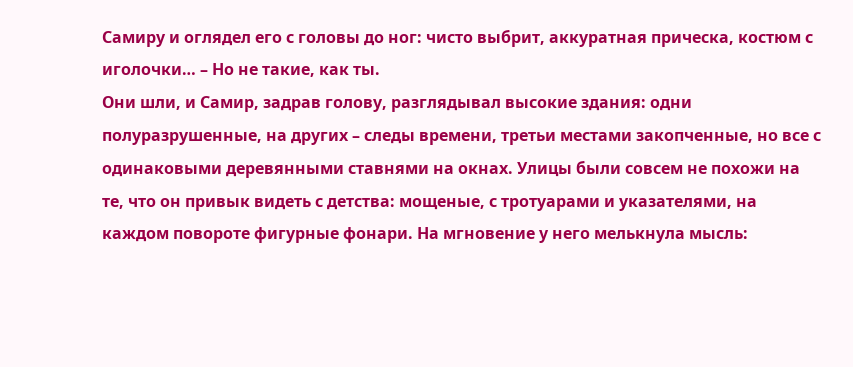Самиру и оглядел его с головы до ног: чисто выбрит, аккуратная прическа, костюм с иголочки… – Но не такие, как ты.
Они шли, и Самир, задрав голову, разглядывал высокие здания: одни полуразрушенные, на других – следы времени, третьи местами закопченные, но все с одинаковыми деревянными ставнями на окнах. Улицы были совсем не похожи на те, что он привык видеть с детства: мощеные, с тротуарами и указателями, на каждом повороте фигурные фонари. На мгновение у него мелькнула мысль: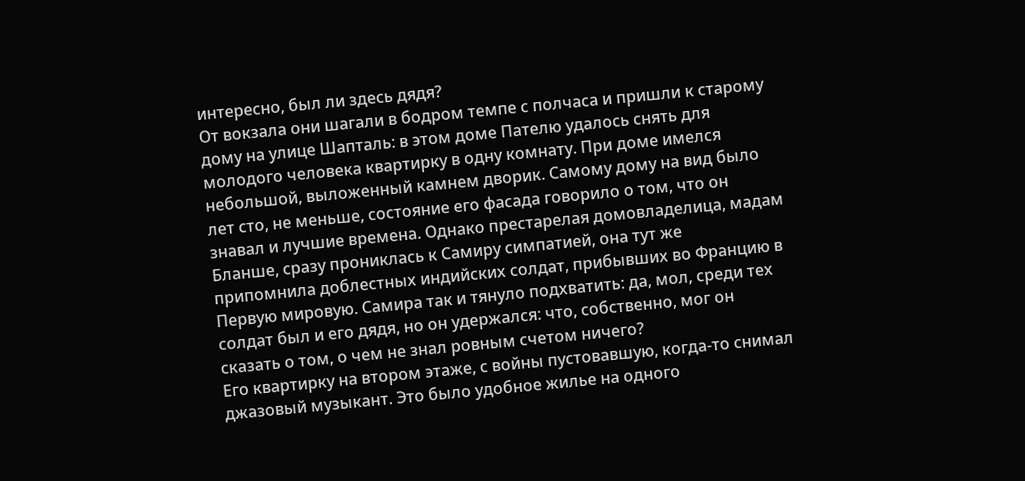интересно, был ли здесь дядя?
От вокзала они шагали в бодром темпе с полчаса и пришли к старому дому на улице Шапталь: в этом доме Пателю удалось снять для молодого человека квартирку в одну комнату. При доме имелся небольшой, выложенный камнем дворик. Самому дому на вид было лет сто, не меньше, состояние его фасада говорило о том, что он знавал и лучшие времена. Однако престарелая домовладелица, мадам Бланше, сразу прониклась к Самиру симпатией, она тут же припомнила доблестных индийских солдат, прибывших во Францию в Первую мировую. Самира так и тянуло подхватить: да, мол, среди тех солдат был и его дядя, но он удержался: что, собственно, мог он сказать о том, о чем не знал ровным счетом ничего?
Его квартирку на втором этаже, с войны пустовавшую, когда-то снимал джазовый музыкант. Это было удобное жилье на одного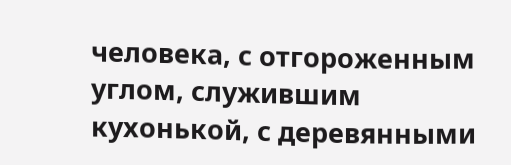человека, с отгороженным углом, служившим кухонькой, с деревянными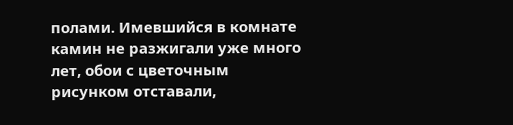полами. Имевшийся в комнате камин не разжигали уже много лет, обои с цветочным рисунком отставали,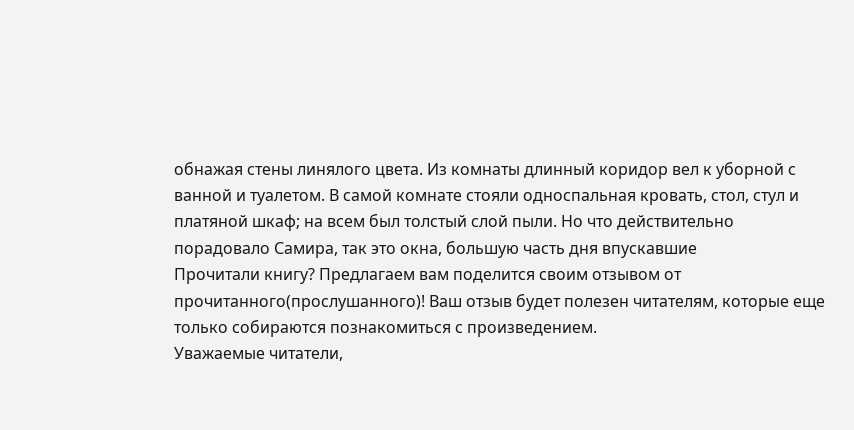обнажая стены линялого цвета. Из комнаты длинный коридор вел к уборной с ванной и туалетом. В самой комнате стояли односпальная кровать, стол, стул и платяной шкаф; на всем был толстый слой пыли. Но что действительно порадовало Самира, так это окна, большую часть дня впускавшие
Прочитали книгу? Предлагаем вам поделится своим отзывом от прочитанного(прослушанного)! Ваш отзыв будет полезен читателям, которые еще только собираются познакомиться с произведением.
Уважаемые читатели,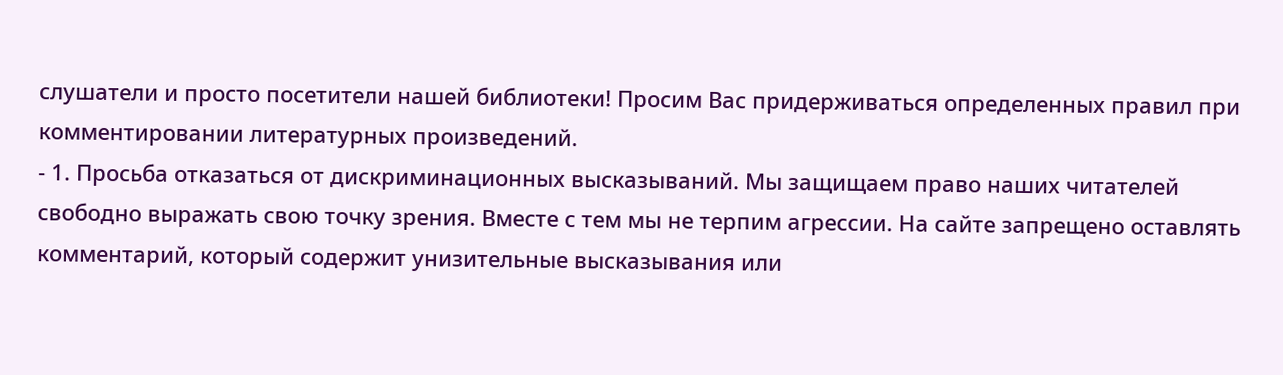слушатели и просто посетители нашей библиотеки! Просим Вас придерживаться определенных правил при комментировании литературных произведений.
- 1. Просьба отказаться от дискриминационных высказываний. Мы защищаем право наших читателей свободно выражать свою точку зрения. Вместе с тем мы не терпим агрессии. На сайте запрещено оставлять комментарий, который содержит унизительные высказывания или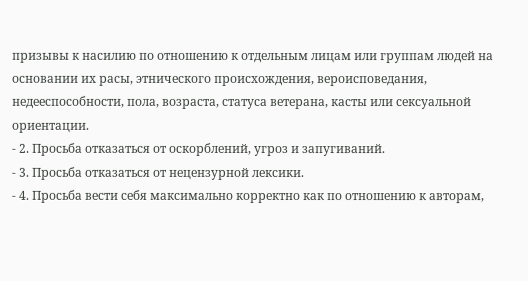призывы к насилию по отношению к отдельным лицам или группам людей на основании их расы, этнического происхождения, вероисповедания, недееспособности, пола, возраста, статуса ветерана, касты или сексуальной ориентации.
- 2. Просьба отказаться от оскорблений, угроз и запугиваний.
- 3. Просьба отказаться от нецензурной лексики.
- 4. Просьба вести себя максимально корректно как по отношению к авторам,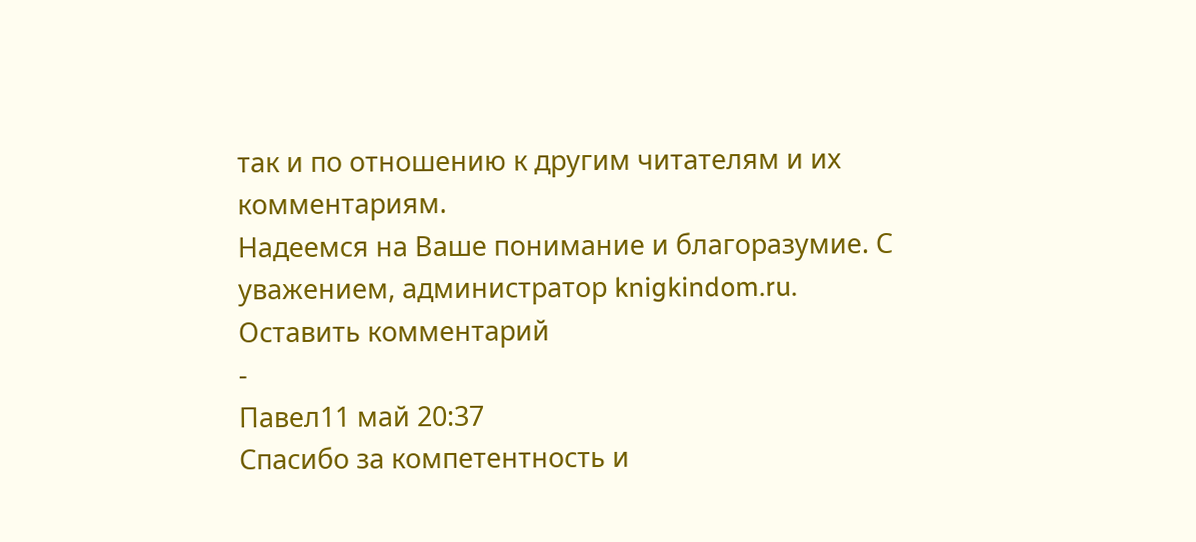так и по отношению к другим читателям и их комментариям.
Надеемся на Ваше понимание и благоразумие. С уважением, администратор knigkindom.ru.
Оставить комментарий
-
Павел11 май 20:37
Спасибо за компетентность и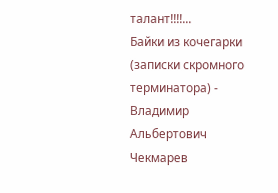талант!!!!...
Байки из кочегарки (записки скромного терминатора) - Владимир Альбертович Чекмарев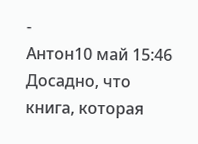-
Антон10 май 15:46
Досадно, что книга, которая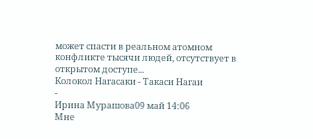может спасти в реальном атомном конфликте тысячи людей, отсутствует в открытом доступе...
Колокол Нагасаки - Такаси Нагаи
-
Ирина Мурашова09 май 14:06
Мне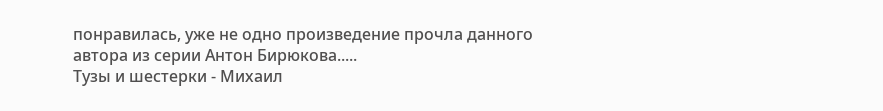понравилась, уже не одно произведение прочла данного автора из серии Антон Бирюкова.....
Тузы и шестерки - Михаил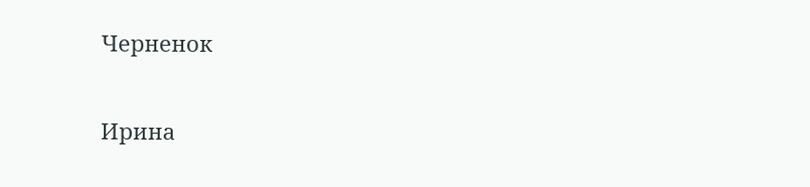Черненок

Ирина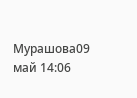Мурашова09 май 14:06